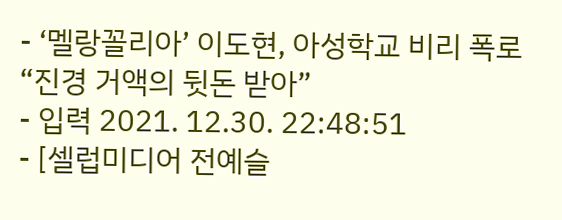- ‘멜랑꼴리아’ 이도현, 아성학교 비리 폭로 “진경 거액의 뒷돈 받아”
- 입력 2021. 12.30. 22:48:51
- [셀럽미디어 전예슬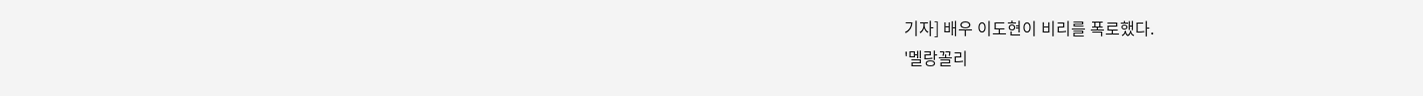기자] 배우 이도현이 비리를 폭로했다.
'멜랑꼴리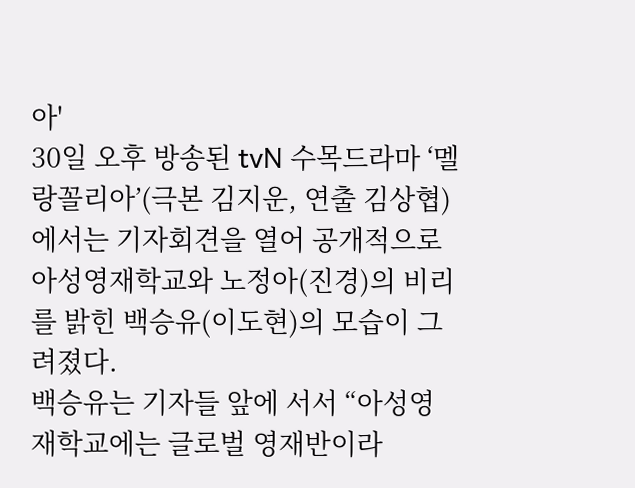아'
30일 오후 방송된 tvN 수목드라마 ‘멜랑꼴리아’(극본 김지운, 연출 김상협)에서는 기자회견을 열어 공개적으로 아성영재학교와 노정아(진경)의 비리를 밝힌 백승유(이도현)의 모습이 그려졌다.
백승유는 기자들 앞에 서서 “아성영재학교에는 글로벌 영재반이라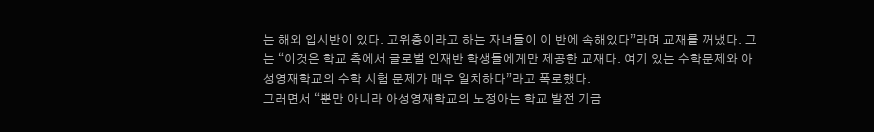는 해외 입시반이 있다. 고위층이라고 하는 자녀들이 이 반에 속해있다”라며 교재를 꺼냈다. 그는 “이것은 학교 측에서 글로벌 인재반 학생들에게만 제공한 교재다. 여기 있는 수학문제와 아성영재학교의 수학 시험 문제가 매우 일치하다”라고 폭로했다.
그러면서 “뿐만 아니라 아성영재학교의 노정아는 학교 발전 기금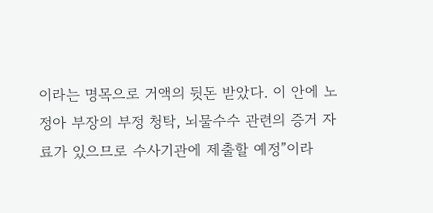이라는 명목으로 거액의 뒷돈 받았다. 이 안에 노정아 부장의 부정 청탁, 뇌물수수 관련의 증거 자료가 있으므로 수사기관에 제출할 예정”이라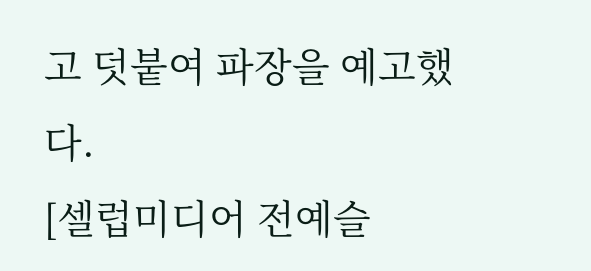고 덧붙여 파장을 예고했다.
[셀럽미디어 전예슬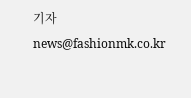기자 news@fashionmk.co.kr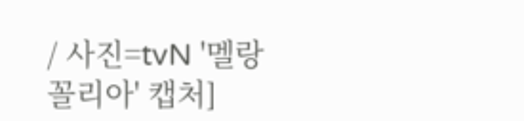/ 사진=tvN '멜랑꼴리아' 캡처]